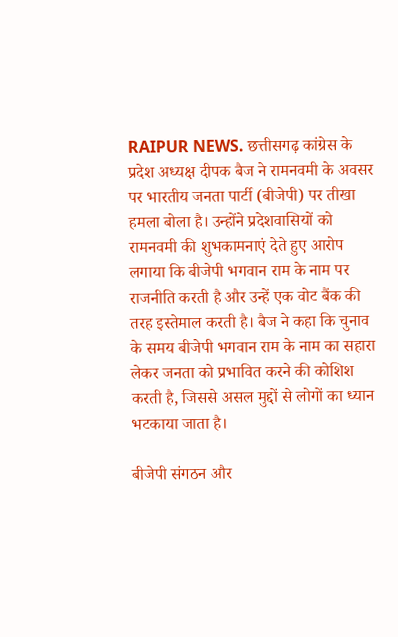RAIPUR NEWS. छत्तीसगढ़ कांग्रेस के प्रदेश अध्यक्ष दीपक बैज ने रामनवमी के अवसर पर भारतीय जनता पार्टी (बीजेपी) पर तीखा हमला बोला है। उन्होंने प्रदेशवासियों को रामनवमी की शुभकामनाएं देते हुए आरोप लगाया कि बीजेपी भगवान राम के नाम पर राजनीति करती है और उन्हें एक वोट बैंक की तरह इस्तेमाल करती है। बैज ने कहा कि चुनाव के समय बीजेपी भगवान राम के नाम का सहारा लेकर जनता को प्रभावित करने की कोशिश करती है, जिससे असल मुद्दों से लोगों का ध्यान भटकाया जाता है।

बीजेपी संगठन और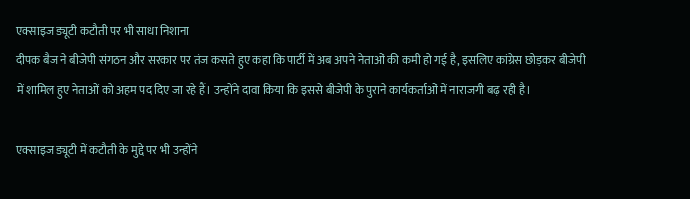एक्साइज ड्यूटी कटौती पर भी साधा निशाना
दीपक बैज ने बीजेपी संगठन और सरकार पर तंज कसते हुए कहा कि पार्टी में अब अपने नेताओं की कमी हो गई है, इसलिए कांग्रेस छोड़कर बीजेपी में शामिल हुए नेताओं को अहम पद दिए जा रहे हैं। उन्होंने दावा किया कि इससे बीजेपी के पुराने कार्यकर्ताओं में नाराजगी बढ़ रही है।

एक्साइज ड्यूटी में कटौती के मुद्दे पर भी उन्होंने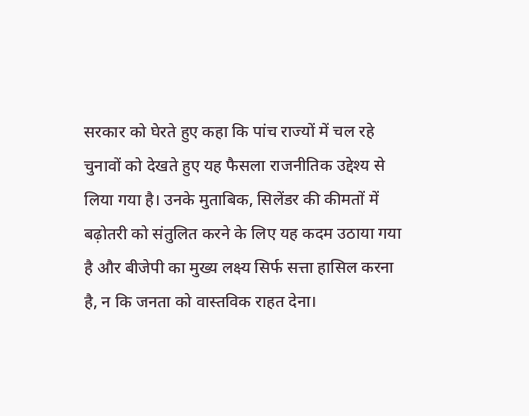सरकार को घेरते हुए कहा कि पांच राज्यों में चल रहे चुनावों को देखते हुए यह फैसला राजनीतिक उद्देश्य से लिया गया है। उनके मुताबिक, सिलेंडर की कीमतों में बढ़ोतरी को संतुलित करने के लिए यह कदम उठाया गया है और बीजेपी का मुख्य लक्ष्य सिर्फ सत्ता हासिल करना है, न कि जनता को वास्तविक राहत देना।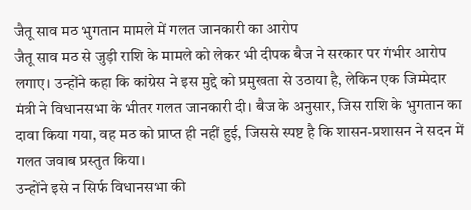जैतू साव मठ भुगतान मामले में गलत जानकारी का आरोप
जैतू साव मठ से जुड़ी राशि के मामले को लेकर भी दीपक बैज ने सरकार पर गंभीर आरोप लगाए। उन्होंने कहा कि कांग्रेस ने इस मुद्दे को प्रमुखता से उठाया है, लेकिन एक जिम्मेदार मंत्री ने विधानसभा के भीतर गलत जानकारी दी। बैज के अनुसार, जिस राशि के भुगतान का दावा किया गया, वह मठ को प्राप्त ही नहीं हुई, जिससे स्पष्ट है कि शासन-प्रशासन ने सदन में गलत जवाब प्रस्तुत किया।
उन्होंने इसे न सिर्फ विधानसभा की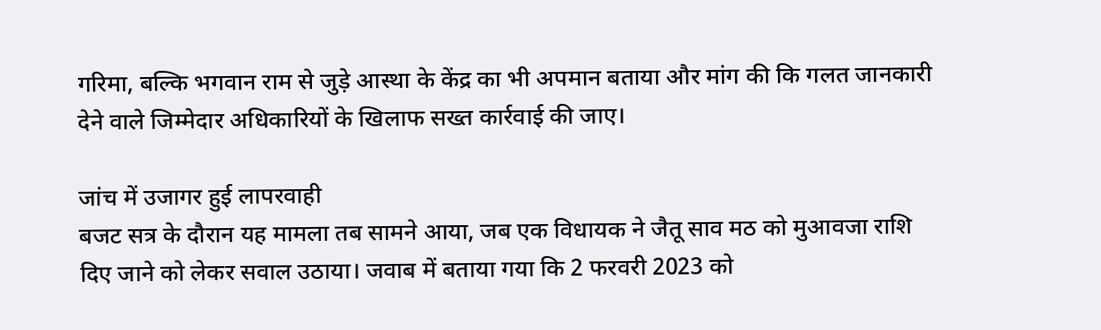गरिमा, बल्कि भगवान राम से जुड़े आस्था के केंद्र का भी अपमान बताया और मांग की कि गलत जानकारी देने वाले जिम्मेदार अधिकारियों के खिलाफ सख्त कार्रवाई की जाए।

जांच में उजागर हुई लापरवाही
बजट सत्र के दौरान यह मामला तब सामने आया, जब एक विधायक ने जैतू साव मठ को मुआवजा राशि दिए जाने को लेकर सवाल उठाया। जवाब में बताया गया कि 2 फरवरी 2023 को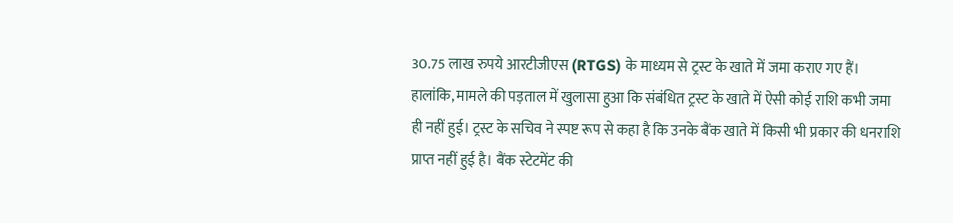30.75 लाख रुपये आरटीजीएस (RTGS) के माध्यम से ट्रस्ट के खाते में जमा कराए गए हैं।
हालांकि, मामले की पड़ताल में खुलासा हुआ कि संबंधित ट्रस्ट के खाते में ऐसी कोई राशि कभी जमा ही नहीं हुई। ट्रस्ट के सचिव ने स्पष्ट रूप से कहा है कि उनके बैंक खाते में किसी भी प्रकार की धनराशि प्राप्त नहीं हुई है। बैंक स्टेटमेंट की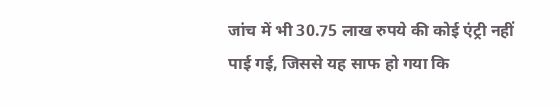जांच में भी 30.75 लाख रुपये की कोई एंट्री नहीं पाई गई, जिससे यह साफ हो गया कि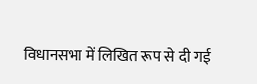विधानसभा में लिखित रूप से दी गई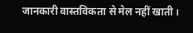जानकारी वास्तविकता से मेल नहीं खाती।